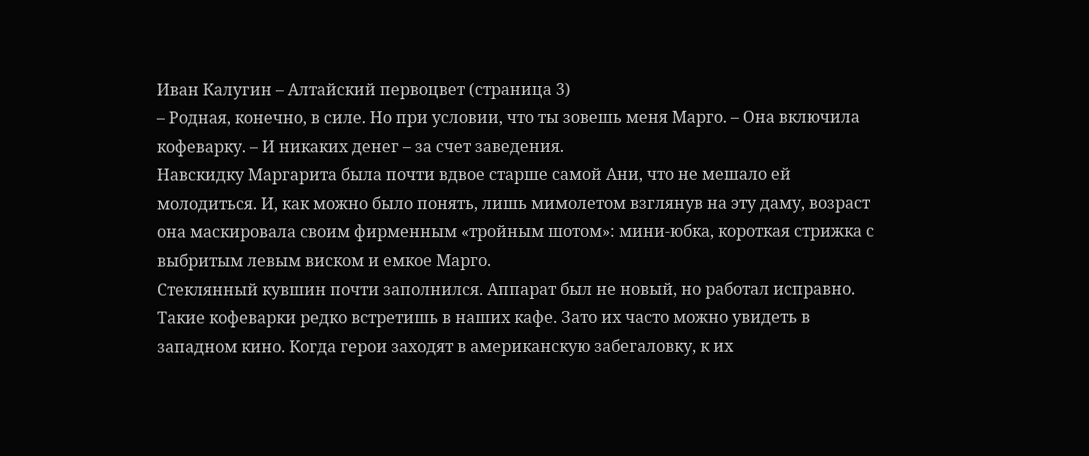Иван Калугин – Алтайский первоцвет (страница 3)
– Родная, конечно, в силе. Но при условии, что ты зовешь меня Марго. – Она включила кофеварку. – И никаких денег – за счет заведения.
Навскидку Маргарита была почти вдвое старше самой Ани, что не мешало ей молодиться. И, как можно было понять, лишь мимолетом взглянув на эту даму, возраст она маскировала своим фирменным «тройным шотом»: мини-юбка, короткая стрижка с выбритым левым виском и емкое Марго.
Стеклянный кувшин почти заполнился. Аппарат был не новый, но работал исправно. Такие кофеварки редко встретишь в наших кафе. Зато их часто можно увидеть в западном кино. Когда герои заходят в американскую забегаловку, к их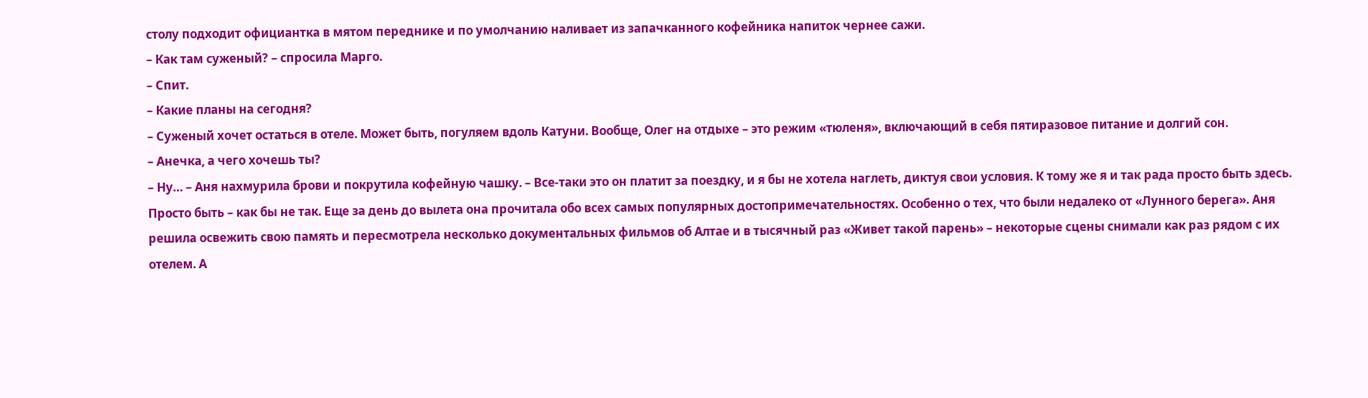столу подходит официантка в мятом переднике и по умолчанию наливает из запачканного кофейника напиток чернее сажи.
– Как там суженый? – спросила Марго.
– Спит.
– Какие планы на сегодня?
– Суженый хочет остаться в отеле. Может быть, погуляем вдоль Катуни. Вообще, Олег на отдыхе – это режим «тюленя», включающий в себя пятиразовое питание и долгий сон.
– Анечка, а чего хочешь ты?
– Ну… – Аня нахмурила брови и покрутила кофейную чашку. – Все-таки это он платит за поездку, и я бы не хотела наглеть, диктуя свои условия. К тому же я и так рада просто быть здесь.
Просто быть – как бы не так. Еще за день до вылета она прочитала обо всех самых популярных достопримечательностях. Особенно о тех, что были недалеко от «Лунного берега». Аня решила освежить свою память и пересмотрела несколько документальных фильмов об Алтае и в тысячный раз «Живет такой парень» – некоторые сцены снимали как раз рядом с их отелем. А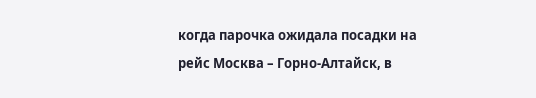когда парочка ожидала посадки на рейс Москва – Горно-Алтайск, в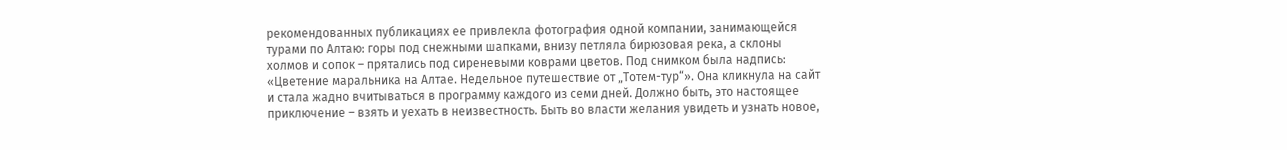рекомендованных публикациях ее привлекла фотография одной компании, занимающейся турами по Алтаю: горы под снежными шапками, внизу петляла бирюзовая река, а склоны холмов и сопок – прятались под сиреневыми коврами цветов. Под снимком была надпись: «Цветение маральника на Алтае. Недельное путешествие от „Тотем-тур“». Она кликнула на сайт и стала жадно вчитываться в программу каждого из семи дней. Должно быть, это настоящее приключение – взять и уехать в неизвестность. Быть во власти желания увидеть и узнать новое,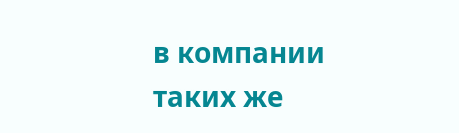в компании таких же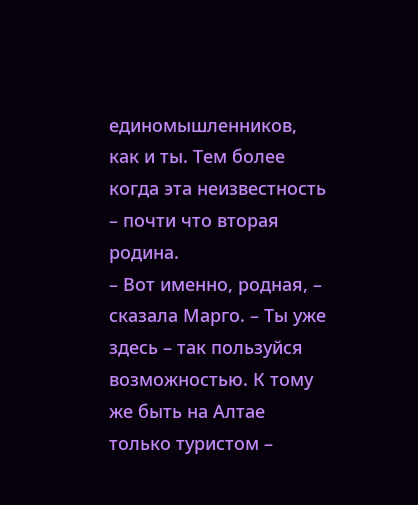единомышленников, как и ты. Тем более когда эта неизвестность – почти что вторая родина.
– Вот именно, родная, – сказала Марго. – Ты уже здесь – так пользуйся возможностью. К тому же быть на Алтае только туристом –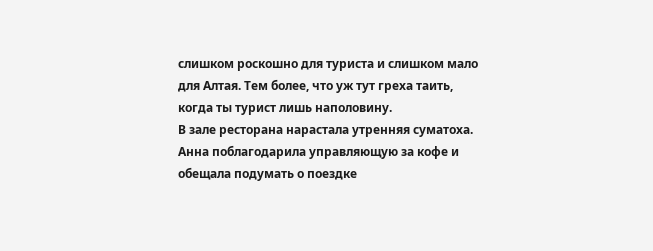слишком роскошно для туриста и слишком мало для Алтая. Тем более, что уж тут греха таить, когда ты турист лишь наполовину.
В зале ресторана нарастала утренняя суматоха. Анна поблагодарила управляющую за кофе и обещала подумать о поездке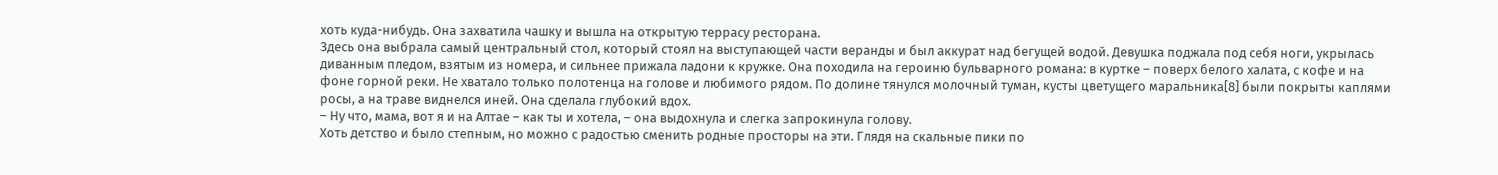хоть куда-нибудь. Она захватила чашку и вышла на открытую террасу ресторана.
Здесь она выбрала самый центральный стол, который стоял на выступающей части веранды и был аккурат над бегущей водой. Девушка поджала под себя ноги, укрылась диванным пледом, взятым из номера, и сильнее прижала ладони к кружке. Она походила на героиню бульварного романа: в куртке – поверх белого халата, с кофе и на фоне горной реки. Не хватало только полотенца на голове и любимого рядом. По долине тянулся молочный туман, кусты цветущего маральника[8] были покрыты каплями росы, а на траве виднелся иней. Она сделала глубокий вдох.
– Ну что, мама, вот я и на Алтае – как ты и хотела, – она выдохнула и слегка запрокинула голову.
Хоть детство и было степным, но можно с радостью сменить родные просторы на эти. Глядя на скальные пики по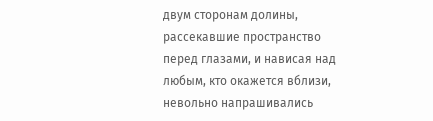двум сторонам долины, рассекавшие пространство перед глазами, и нависая над любым, кто окажется вблизи, невольно напрашивались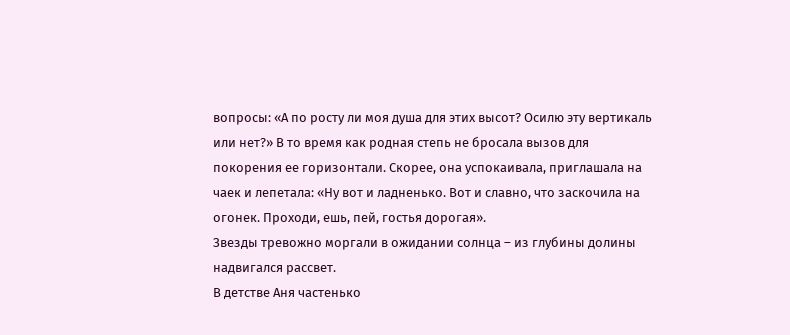вопросы: «А по росту ли моя душа для этих высот? Осилю эту вертикаль или нет?» В то время как родная степь не бросала вызов для покорения ее горизонтали. Скорее, она успокаивала, приглашала на чаек и лепетала: «Ну вот и ладненько. Вот и славно, что заскочила на огонек. Проходи, ешь, пей, гостья дорогая».
Звезды тревожно моргали в ожидании солнца – из глубины долины надвигался рассвет.
В детстве Аня частенько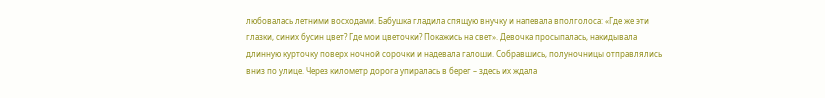любовалась летними восходами. Бабушка гладила спящую внучку и напевала вполголоса: «Где же эти глазки, синих бусин цвет? Где мои цветочки? Покажись на свет». Девочка просыпалась, накидывала длинную курточку поверх ночной сорочки и надевала галоши. Собравшись, полуночницы отправлялись вниз по улице. Через километр дорога упиралась в берег – здесь их ждала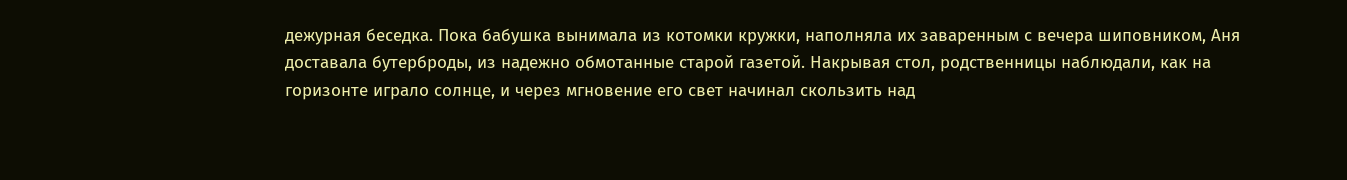дежурная беседка. Пока бабушка вынимала из котомки кружки, наполняла их заваренным с вечера шиповником, Аня доставала бутерброды, из надежно обмотанные старой газетой. Накрывая стол, родственницы наблюдали, как на горизонте играло солнце, и через мгновение его свет начинал скользить над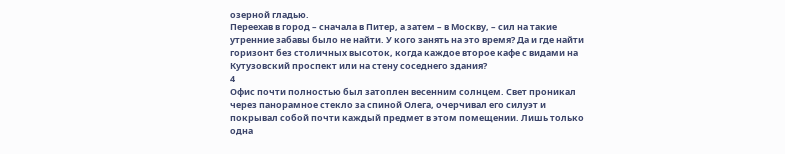озерной гладью.
Переехав в город – сначала в Питер, а затем – в Москву, – сил на такие утренние забавы было не найти. У кого занять на это время? Да и где найти горизонт без столичных высоток, когда каждое второе кафе с видами на Кутузовский проспект или на стену соседнего здания?
4
Офис почти полностью был затоплен весенним солнцем. Свет проникал через панорамное стекло за спиной Олега, очерчивал его силуэт и покрывал собой почти каждый предмет в этом помещении. Лишь только одна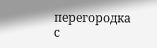перегородка с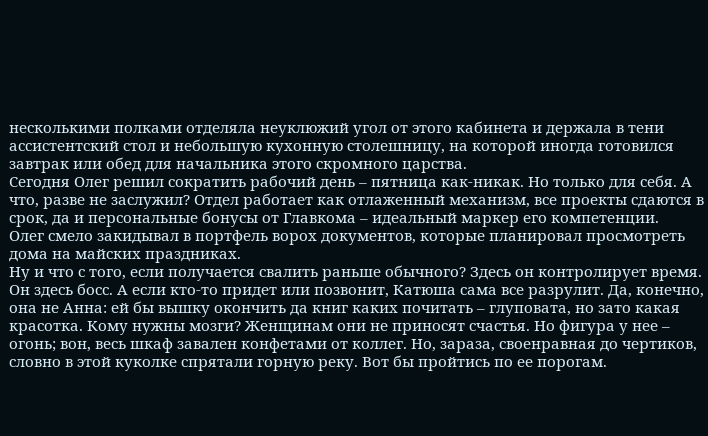несколькими полками отделяла неуклюжий угол от этого кабинета и держала в тени ассистентский стол и небольшую кухонную столешницу, на которой иногда готовился завтрак или обед для начальника этого скромного царства.
Сегодня Олег решил сократить рабочий день – пятница как-никак. Но только для себя. А что, разве не заслужил? Отдел работает как отлаженный механизм, все проекты сдаются в срок, да и персональные бонусы от Главкома – идеальный маркер его компетенции.
Олег смело закидывал в портфель ворох документов, которые планировал просмотреть дома на майских праздниках.
Ну и что с того, если получается свалить раньше обычного? Здесь он контролирует время. Он здесь босс. А если кто-то придет или позвонит, Катюша сама все разрулит. Да, конечно, она не Анна: ей бы вышку окончить да книг каких почитать – глуповата, но зато какая красотка. Кому нужны мозги? Женщинам они не приносят счастья. Но фигура у нее – огонь; вон, весь шкаф завален конфетами от коллег. Но, зараза, своенравная до чертиков, словно в этой куколке спрятали горную реку. Вот бы пройтись по ее порогам.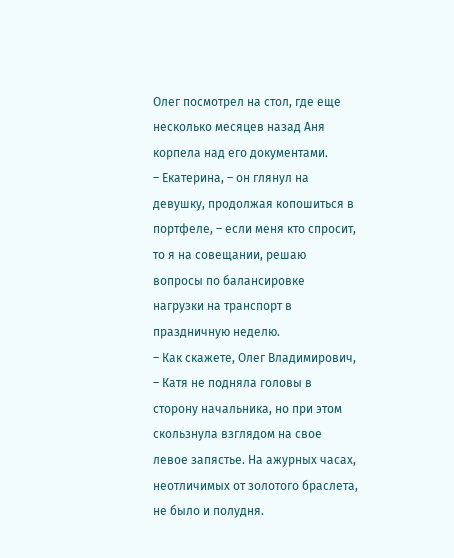Олег посмотрел на стол, где еще несколько месяцев назад Аня корпела над его документами.
– Екатерина, – он глянул на девушку, продолжая копошиться в портфеле, – если меня кто спросит, то я на совещании, решаю вопросы по балансировке нагрузки на транспорт в праздничную неделю.
– Как скажете, Олег Владимирович, – Катя не подняла головы в сторону начальника, но при этом скользнула взглядом на свое левое запястье. На ажурных часах, неотличимых от золотого браслета, не было и полудня.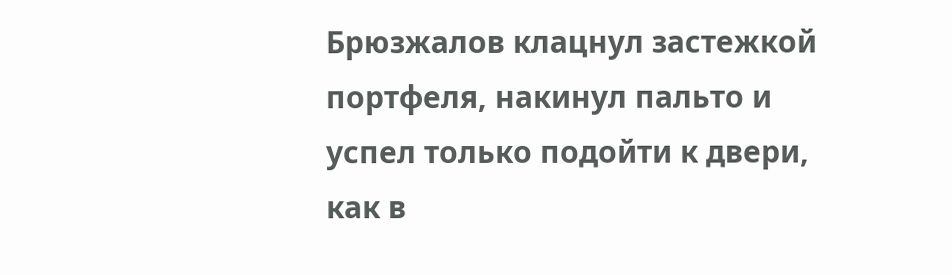Брюзжалов клацнул застежкой портфеля, накинул пальто и успел только подойти к двери, как в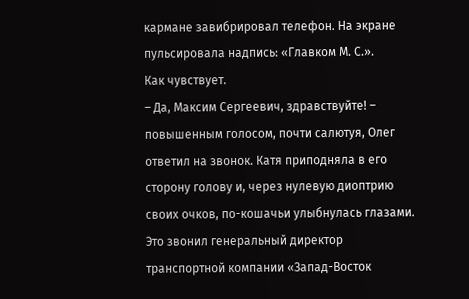кармане завибрировал телефон. На экране пульсировала надпись: «Главком М. С.».
Как чувствует.
– Да, Максим Сергеевич, здравствуйте! – повышенным голосом, почти салютуя, Олег ответил на звонок. Катя приподняла в его сторону голову и, через нулевую диоптрию своих очков, по-кошачьи улыбнулась глазами.
Это звонил генеральный директор транспортной компании «Запад-Восток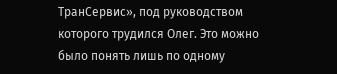ТранСервис», под руководством которого трудился Олег. Это можно было понять лишь по одному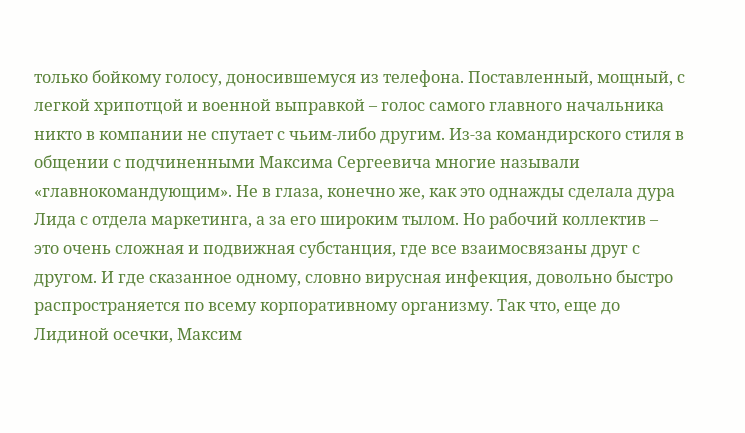только бойкому голосу, доносившемуся из телефона. Поставленный, мощный, с легкой хрипотцой и военной выправкой – голос самого главного начальника никто в компании не спутает с чьим-либо другим. Из-за командирского стиля в общении с подчиненными Максима Сергеевича многие называли «главнокомандующим». Не в глаза, конечно же, как это однажды сделала дура Лида с отдела маркетинга, а за его широким тылом. Но рабочий коллектив – это очень сложная и подвижная субстанция, где все взаимосвязаны друг с другом. И где сказанное одному, словно вирусная инфекция, довольно быстро распространяется по всему корпоративному организму. Так что, еще до Лидиной осечки, Максим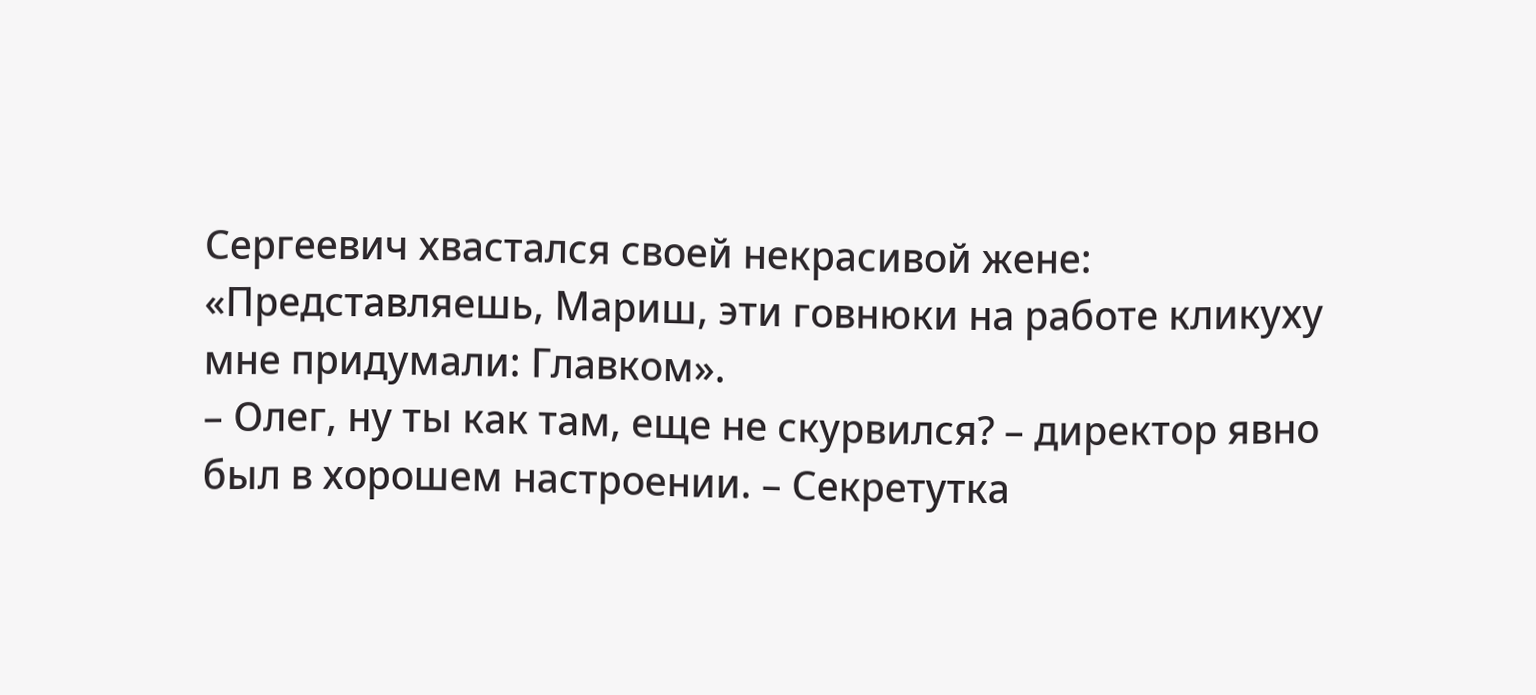Сергеевич хвастался своей некрасивой жене: «Представляешь, Мариш, эти говнюки на работе кликуху мне придумали: Главком».
– Олег, ну ты как там, еще не скурвился? – директор явно был в хорошем настроении. – Секретутка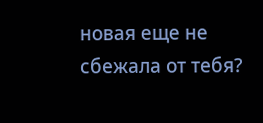новая еще не сбежала от тебя?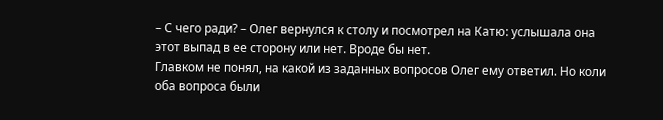– С чего ради? – Олег вернулся к столу и посмотрел на Катю: услышала она этот выпад в ее сторону или нет. Вроде бы нет.
Главком не понял, на какой из заданных вопросов Олег ему ответил. Но коли оба вопроса были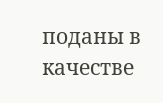поданы в качестве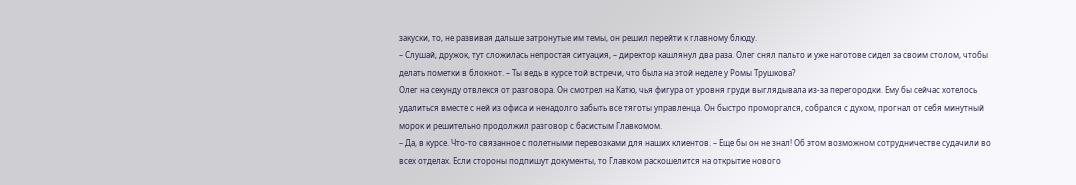закуски, то, не развивая дальше затронутые им темы, он решил перейти к главному блюду.
– Слушай, дружок, тут сложилась непростая ситуация, – директор кашлянул два раза. Олег снял пальто и уже наготове сидел за своим столом, чтобы делать пометки в блокнот. – Ты ведь в курсе той встречи, что была на этой неделе у Ромы Трушкова?
Олег на секунду отвлекся от разговора. Он смотрел на Катю, чья фигура от уровня груди выглядывала из-за перегородки. Ему бы сейчас хотелось удалиться вместе с ней из офиса и ненадолго забыть все тяготы управленца. Он быстро проморгался, собрался с духом, прогнал от себя минутный морок и решительно продолжил разговор с басистым Главкомом.
– Да, в курсе. Что-то связанное с полетными перевозками для наших клиентов. – Еще бы он не знал! Об этом возможном сотрудничестве судачили во всех отделах. Если стороны подпишут документы, то Главком раскошелится на открытие нового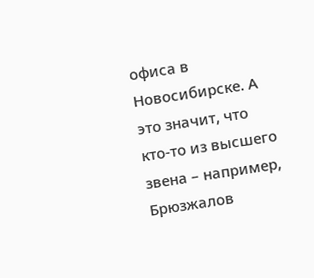офиса в Новосибирске. А это значит, что кто-то из высшего звена – например, Брюзжалов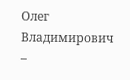Олег Владимирович –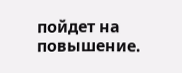пойдет на повышение.